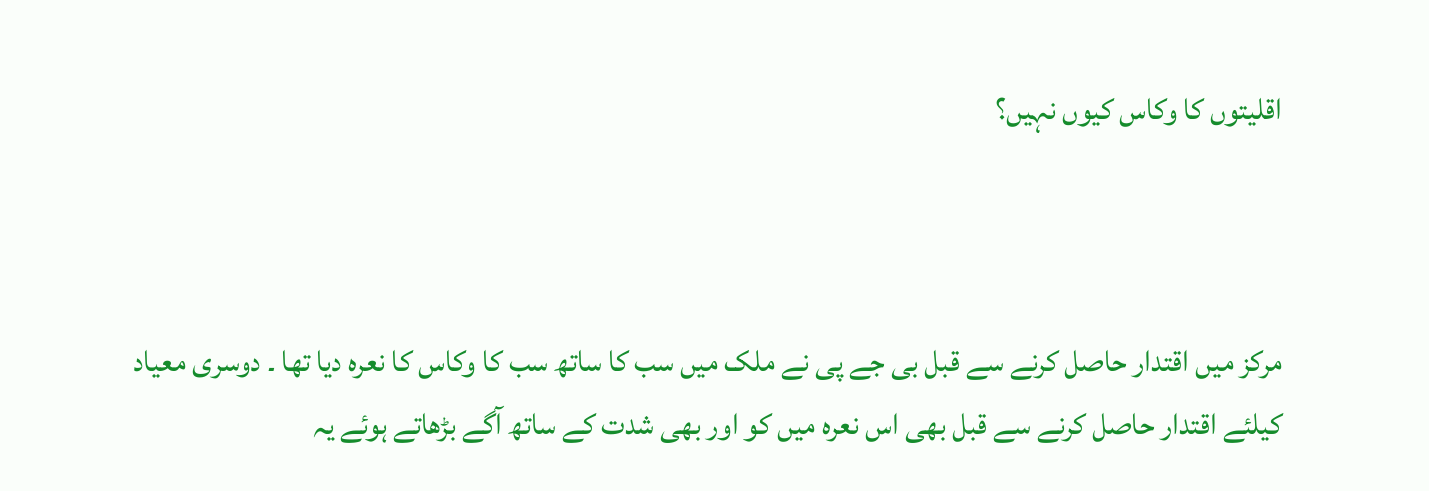اقلیتوں کا وکاس کیوں نہیں؟



مرکز میں اقتدار حاصل کرنے سے قبل بی جے پی نے ملک میں سب کا ساتھ سب کا وکاس کا نعرہ دیا تھا ۔ دوسری معیاد کیلئے اقتدار حاصل کرنے سے قبل بھی اس نعرہ میں کو اور بھی شدت کے ساتھ آگے بڑھاتے ہوئے یہ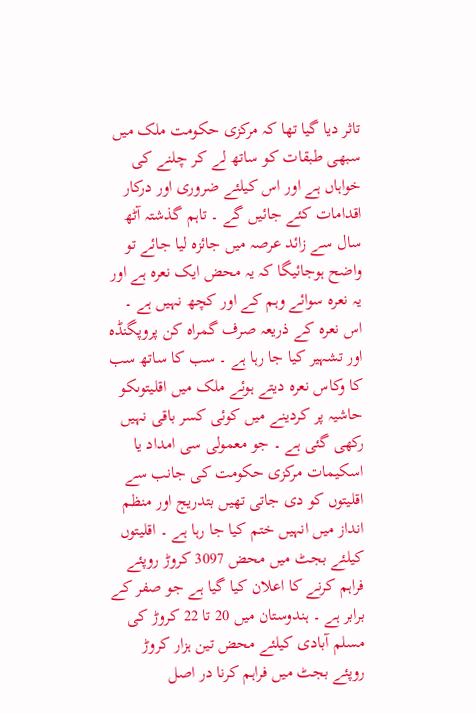تاثر دیا گیا تھا کہ مرکزی حکومت ملک میں سبھی طبقات کو ساتھ لے کر چلنے کی خواہاں ہے اور اس کیلئے ضروری اور درکار اقدامات کئے جائیں گے ۔ تاہم گذشتہ آٹھ سال سے زائد عرصہ میں جائزہ لیا جائے تو واضح ہوجائیگا کہ یہ محض ایک نعرہ ہے اور یہ نعرہ سوائے وہم کے اور کچھ نہیں ہے ۔ اس نعرہ کے ذریعہ صرف گمراہ کن پروپگنڈہ اور تشہیر کیا جا رہا ہے ۔ سب کا ساتھ سب کا وکاس نعرہ دیتے ہوئے ملک میں اقلیتوںکو حاشیہ پر کردینے میں کوئی کسر باقی نہیں رکھی گئی ہے ۔ جو معمولی سی امداد یا اسکیمات مرکزی حکومت کی جانب سے اقلیتوں کو دی جاتی تھیں بتدریج اور منظم انداز میں انہیں ختم کیا جا رہا ہے ۔ اقلیتوں کیلئے بجٹ میں محض 3097 کروڑ روپئے فراہم کرنے کا اعلان کیا گیا ہے جو صفر کے برابر ہے ۔ ہندوستان میں 20 تا 22 کروڑ کی مسلم آبادی کیلئے محض تین ہزار کروڑ روپئے بجٹ میں فراہم کرنا در اصل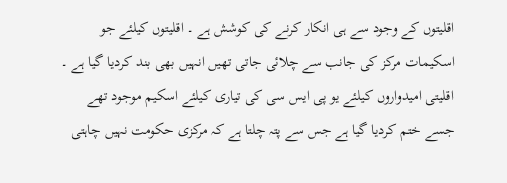اقلیتوں کے وجود سے ہی انکار کرنے کی کوشش ہے ۔ اقلیتوں کیلئے جو اسکیمات مرکز کی جانب سے چلائی جاتی تھیں انہیں بھی بند کردیا گیا ہے ۔ اقلیتی امیدواروں کیلئے یو پی ایس سی کی تیاری کیلئے اسکیم موجود تھے جسے ختم کردیا گیا ہے جس سے پتہ چلتا ہے کہ مرکزی حکومت نہیں چاہتی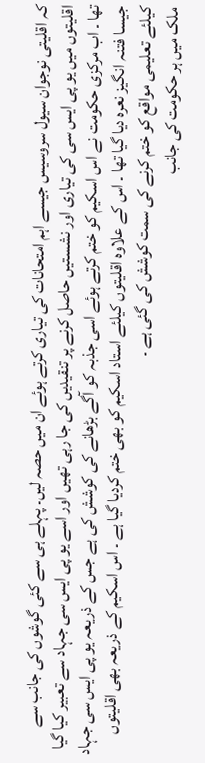کہ اقلیتی نوجوان سیول سروسیس جیسے اہم امتحانات کی تیاری کرتے ہوئے ان میں حصہ لیں۔ پہلے ہی سے کئی گوشوں کی جانب سے اقلیتوں میں یو پی ایس سی کی تیاری اور نشستیں حاصل کرنے پر تنقیدیں کی جا رہی تھیں اور اسے یو پی ایس سی جہاد سے تعبیر کیا گیا تھا ۔ اب مرکزی حکومت نے اس اسکیم کو ختم کرتے ہوئے اسی جذبہ کو آگے بڑھانے کی کوشش کی ہے جس کے ذریعہ یو پی ایس سی جہاد جیسا فتنہ انگیز نعرہ دیا گیا تھا ۔ اس کے علاوہ اقلیتوں کیلئے استاد اسکیم کو بھی ختم کردیا گیا ہے ۔ اس اسکیم کے ذریعہ بھی اقلیتوں کیلئے تعلیمی مواقع کو ختم کرنے کی سمت کوشش کی گئی ہے ۔
ملک میں ہر حکومت کی جانب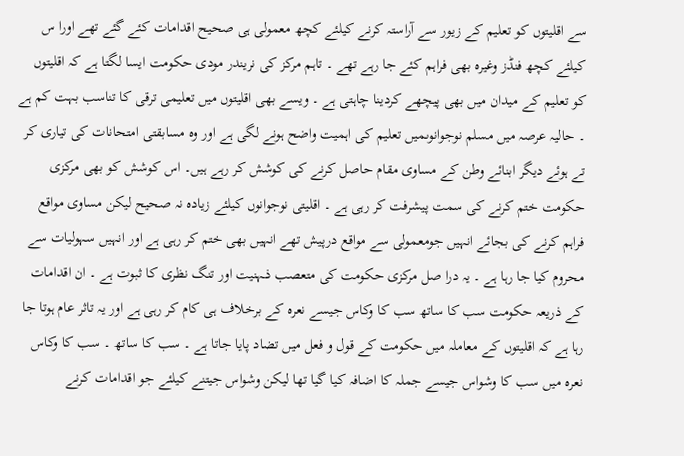سے اقلیتوں کو تعلیم کے زیور سے آراستہ کرنے کیلئے کچھ معمولی ہی صحیح اقدامات کئے گئے تھے اورا س کیلئے کچھ فنڈز وغیرہ بھی فراہم کئے جا رہے تھے ۔ تاہم مرکز کی نریندر مودی حکومت ایسا لگتا ہے کہ اقلیتوں کو تعلیم کے میدان میں بھی پیچھے کردینا چاہتی ہے ۔ ویسے بھی اقلیتوں میں تعلیمی ترقی کا تناسب بہت کم ہے ۔ حالیہ عرصہ میں مسلم نوجوانوںمیں تعلیم کی اہمیت واضح ہونے لگی ہے اور وہ مسابقتی امتحانات کی تیاری کر تے ہوئے دیگر ابنائے وطن کے مساوی مقام حاصل کرنے کی کوشش کر رہے ہیں۔ اس کوشش کو بھی مرکزی حکومت ختم کرنے کی سمت پیشرفت کر رہی ہے ۔ اقلیتی نوجوانوں کیلئے زیادہ نہ صحیح لیکن مساوی مواقع فراہم کرنے کی بجائے انہیں جومعمولی سے مواقع درپیش تھے انہیں بھی ختم کر رہی ہے اور انہیں سہولیات سے محروم کیا جا رہا ہے ۔ یہ درا صل مرکزی حکومت کی متعصب ذـہنیت اور تنگ نظری کا ثبوت ہے ۔ ان اقدامات کے ذریعہ حکومت سب کا ساتھ سب کا وکاس جیسے نعرہ کے برخلاف ہی کام کر رہی ہے اور یہ تاثر عام ہوتا جا رہا ہے کہ اقلیتوں کے معاملہ میں حکومت کے قول و فعل میں تضاد پایا جاتا ہے ۔ سب کا ساتھ ۔ سب کا وکاس نعرہ میں سب کا وشواس جیسے جملہ کا اضافہ کیا گیا تھا لیکن وشواس جیتنے کیلئے جو اقدامات کرنے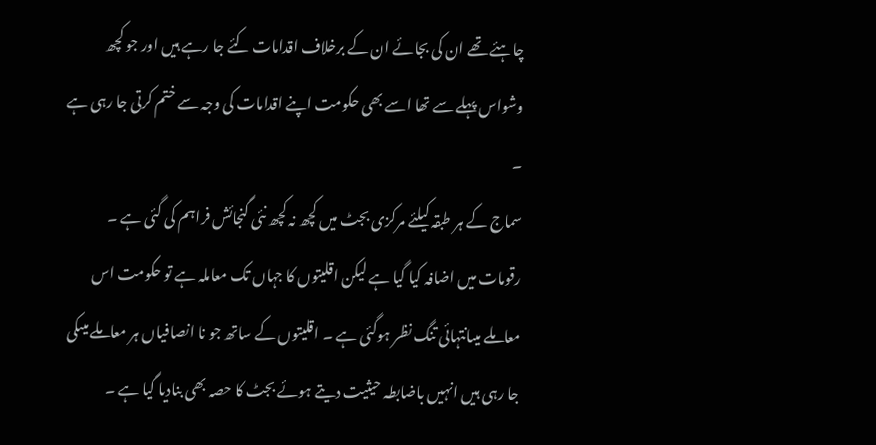چاہئے تھے ان کی بجائے ان کے برخلاف اقدامات کئے جا رہے ہیں اور جو کچھ وشواس پہلے سے تھا اسے بھی حکومت اپنے اقدامات کی وجہ سے ختم کرتی جا رہی ہے ۔
سماج کے ہر طبقہ کیلئے مرکزی بجٹ میں کچھ نہ کچھ نئی گنجائش فراہم کی گئی ہے ۔ رقومات میں اضافہ کیا گیا ہے لیکن اقلیتوں کا جہاں تک معاملہ ہے تو حکومت اس معاملے میںانتہائی تنگ نظر ہوگئی ہے ۔ اقلیتوں کے ساتھ جو نا انصافیاں ہر معاملے میںکی جا رہی ہیں انہیں باضابطہ حیثیت دیتے ہوئے بجٹ کا حصہ بھی بنادیا گیا ہے ۔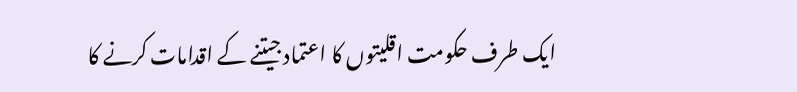ایک طرف حکومت اقلیتوں کا اعتماد جیتنے کے اقدامات کرنے کا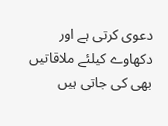دعوی کرتی ہے اور دکھاوے کیلئے ملاقاتیں بھی کی جاتی ہیں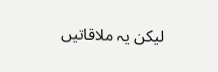لیکن یہ ملاقاتیں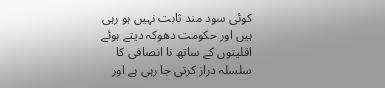کوئی سود مند ثابت نہیں ہو رہی ہیں اور حکومت دھوکہ دیتے ہوئے اقلیتوں کے ساتھ نا انصافی کا سلسلہ دراز کرتی جا رہی ہے اور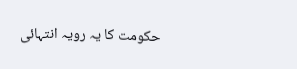حکومت کا یہ رویہ انتہائی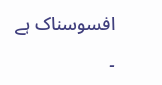افسوسناک ہے ۔